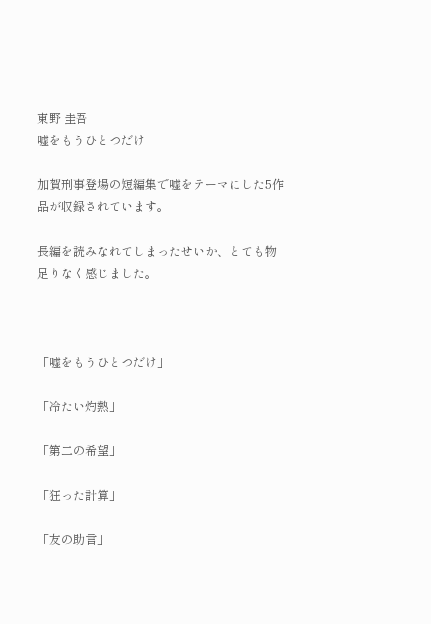東野 圭吾
嘘をもうひとつだけ

加賀刑事登場の短編集で嘘をテーマにした5作品が収録されています。

長編を読みなれてしまったせいか、とても物足りなく感じました。



「嘘をもうひとつだけ」

「冷たい灼熱」

「第二の希望」

「狂った計算」

「友の助言」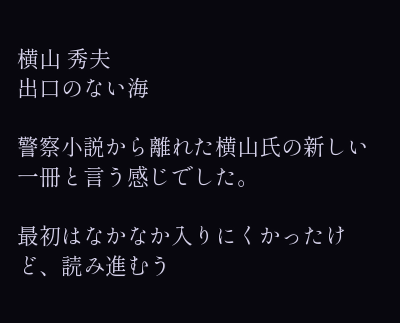横山 秀夫
出口のない海

警察小説から離れた横山氏の新しい一冊と言う感じでした。

最初はなかなか入りにくかったけど、読み進むう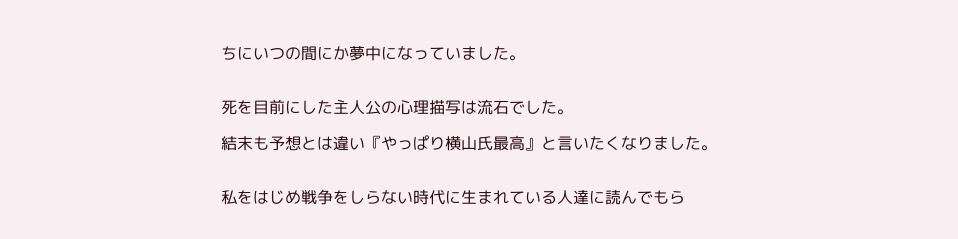ちにいつの間にか夢中になっていました。


死を目前にした主人公の心理描写は流石でした。

結末も予想とは違い『やっぱり横山氏最高』と言いたくなりました。


私をはじめ戦争をしらない時代に生まれている人達に読んでもら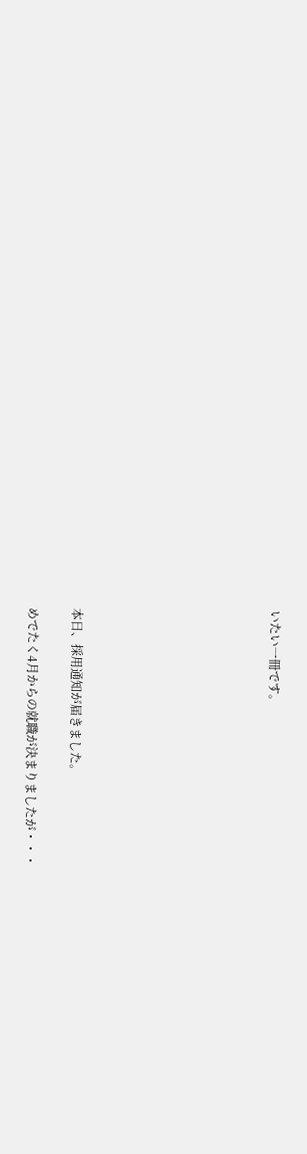いたい一冊です。








本日、採用通知が届きました。

めでたく4月からの就職が決まりましたが・・・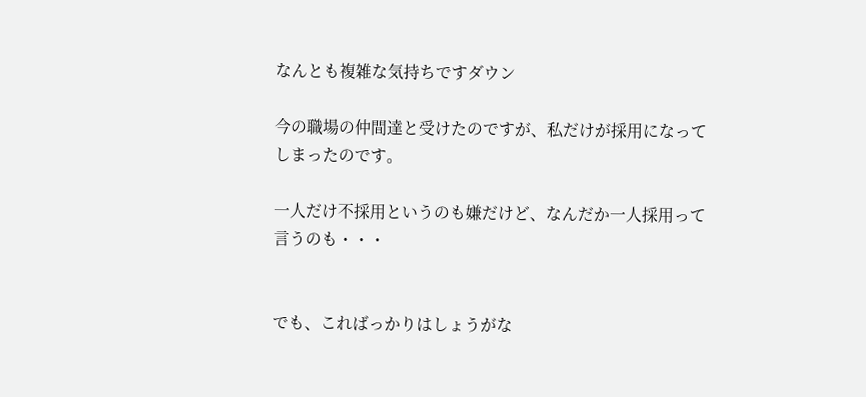なんとも複雑な気持ちですダウン

今の職場の仲間達と受けたのですが、私だけが採用になってしまったのです。

一人だけ不採用というのも嫌だけど、なんだか一人採用って言うのも・・・


でも、こればっかりはしょうがな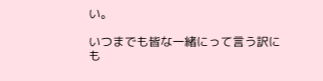い。

いつまでも皆な一緒にって言う訳にも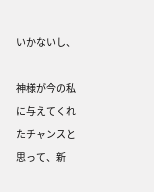いかないし、

神様が今の私に与えてくれたチャンスと思って、新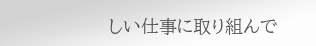しい仕事に取り組んで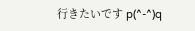行きたいです p(^-^)q